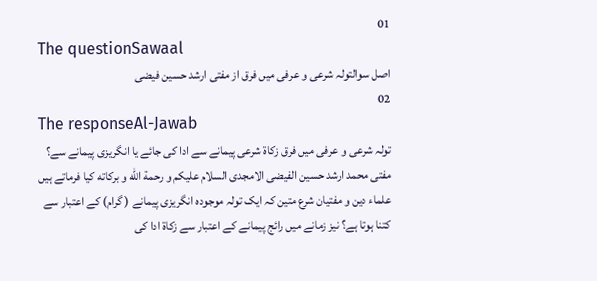01
The questionSawaal
اصل سوالتولہ شرعی و عرفی میں فرق از مفتی ارشد حسین فیضی
02
The responseAl-Jawab
تولہ شرعی و عرفی میں فرق زکاۃ شرعی پیمانے سے ادا کی جائے یا انگریزی پیمانے سے؟
مفتی محمد ارشد حسین الفیضی الامجدی السلام علیکم و رحمة الله و بركاته کیا فرماتے ہیں علماء دین و مفتیان شرع متین کہ ایک تولہ موجودہ انگریزی پیمانے ( گرام) کے اعتبار سے کتنا ہوتا ہے؟ نیز زمانے میں رائج پیمانے کے اعتبار سے زکاة ادا کی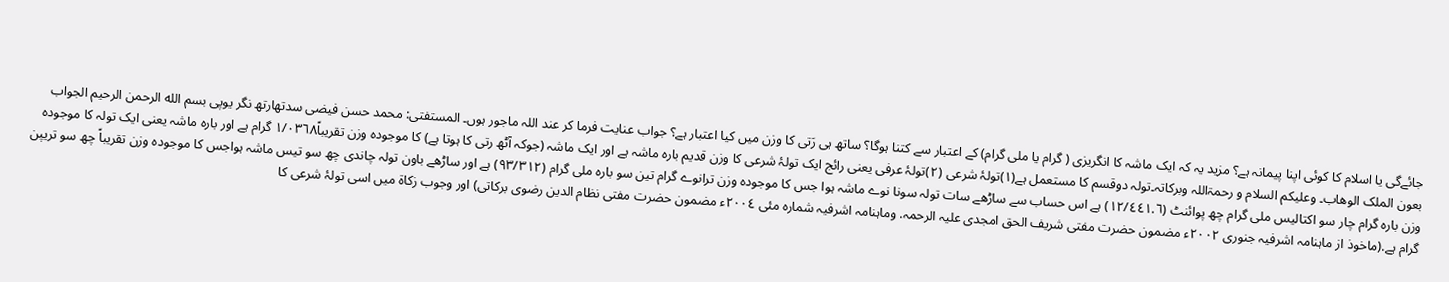جائےگی یا اسلام کا کوئی اپنا پیمانہ ہے؟ مزید یہ کہ ایک ماشہ کا انگریزی ( گرام یا ملی گرام) کے اعتبار سے کتنا ہوگا؟ ساتھ ہی رَتی کا وزن میں کیا اعتبار ہے؟ جواب عنایت فرما کر عند اللہ ماجور ہوں۔ المستفتی: محمد حسن فیضی سدتھارتھ نگر یوپی بسم الله الرحمن الرحیم الجواب بعون الملک الوھاب۔ وعليكم السلام و رحمۃاللہ وبرکاتہ۔تولہ دوقسم کا مستعمل ہے(١)تولۂ شرعی (٢)تولۂ عرفی یعنی رائج ایک تولۂ شرعی کا وزن قدیم بارہ ماشہ ہے اور ایک ماشہ (جوکہ آٹھ رتی کا ہوتا ہے) کا موجودہ وزن تقریباً١/٠٣٦٨ گرام ہے اور بارہ ماشہ یعنی ایک تولہ کا موجودہ وزن بارہ گرام چار سو اکتالیس ملی گرام چھ پوائنٹ (١٢/٤٤١.٦) ہے اس حساب سے ساڑھے سات تولہ سونا نوے ماشہ ہوا جس کا موجودہ وزن ترانوے گرام تین سو بارہ ملی گرام (٩٣/٣١٢) ہے اور ساڑھے باون تولہ چاندی چھ سو تیس ماشہ ہواجس کا موجودہ وزن تقریباً چھ سو تریپن گرام ہے.(ماخوذ از ماہنامہ اشرفیہ جنوری ٢٠٠٢ء مضمون حضرت مفتی شریف الحق امجدی علیہ الرحمہ. وماہنامہ اشرفیہ شمارہ مئی ٢٠٠٤ء مضمون حضرت مفتی نظام الدین رضوی برکاتی) اور وجوب زکاۃ میں اسی تولۂ شرعی کا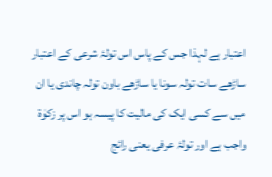اعتبار ہے لہذا جس کے پاس اس تولۂ شرعی کے اعتبار ساڑھے سات تولہ سونا یا ساڑھے باون تولہ چاندی یا ان میں سے کسی ایک کی مالیت کا پیسہ ہو اس پر زکوٰۃ واجب ہے اور تولۂ عرفی یعنی رائج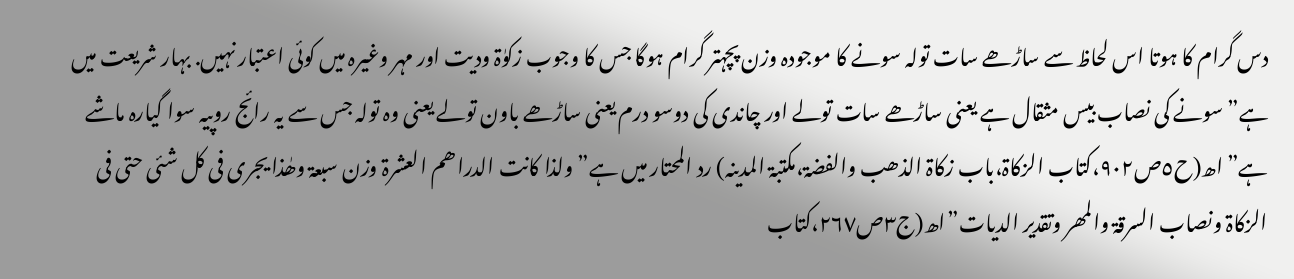دس گرام کا ہوتا اس لحاظ سے ساڑھے سات تولہ سونے کا موجودہ وزن پچہتر گرام ہوگا جس کا وجوب زکوٰۃ ودیت اور مہر وغیرہ میں کوئی اعتبار نہیں. بہار شریعت میں ہے”سونے کی نصاب بیس مثقال ہے یعنی ساڑھے سات تولے اور چاندی کی دوسو درم یعنی ساڑھے باون تولے یعنی وہ تولہ جس سے یہ رائج روپیہ سوا گیارہ ماشے ہے” اھ(ح٥ص٩٠٢،کتاب الزکاۃ،باب زکاۃ الذھب والفضۃ،مکتبۃ المدینہ) رد المحتار میں ہے”ولذا کانت الدراھم العشرۃ وزن سبعۃ وھٰذا یجری فی کل شئی حتی فی الزکاۃ ونصاب السرقۃ والمھر وتقدیر الدیات”اھ(ج٣ص٢٦٧،کتاب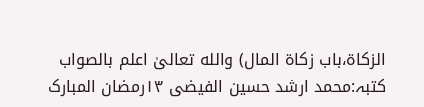الزکاۃ،باب زکاۃ المال) والله تعالیٰ اعلم بالصواب کتبہ:محمد ارشد حسین الفیضی ١٣رمضان المبارک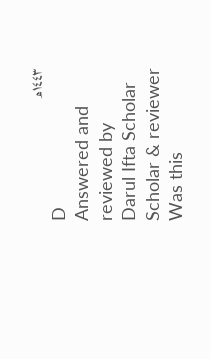١٤٤٣ھ
D
Answered and reviewed by
Darul Ifta Scholar
Scholar & reviewer
Was this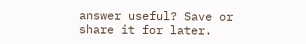answer useful? Save or share it for later.